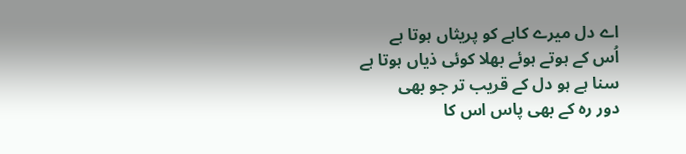اے دل میرے کاہے کو پریثاں ہوتا ہے
اُس کے ہوتے ہوئے بھلا کوئی ذیاں ہوتا ہے
سنا ہے ہو دل کے قریب تر جو بھی
دور رہ کے بھی پاس اس کا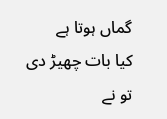گماں ہوتا ہے
کیا بات چھیڑ دی تو نے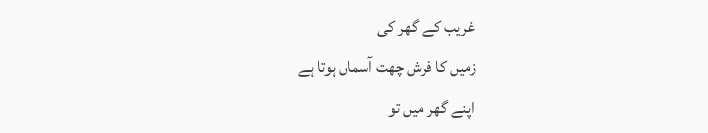غریب کے گھر کی
زمیں کا فرش چھت آسماں ہوتا ہے
اپنے گھر میں تو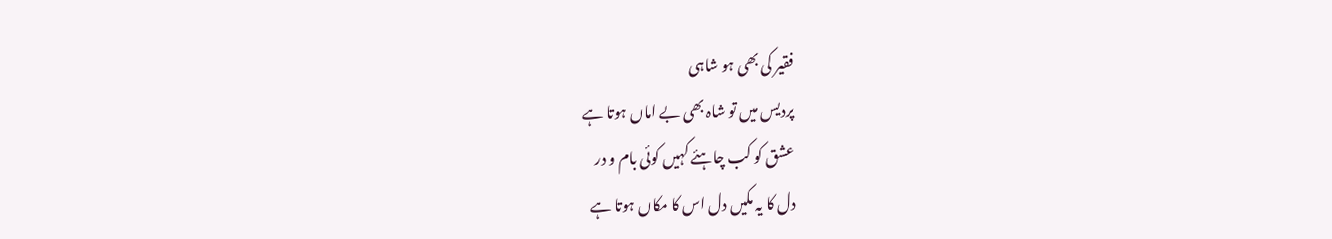فقیر کی بھی ہو شاہی
پردیس میں تو شاہ بھی بے اماں ہوتا ہے
عشق کو کب چاہئے کہیں کوئی بام و در
دل کا یہ مکیں دل اس کا مکاں ہوتا ہے